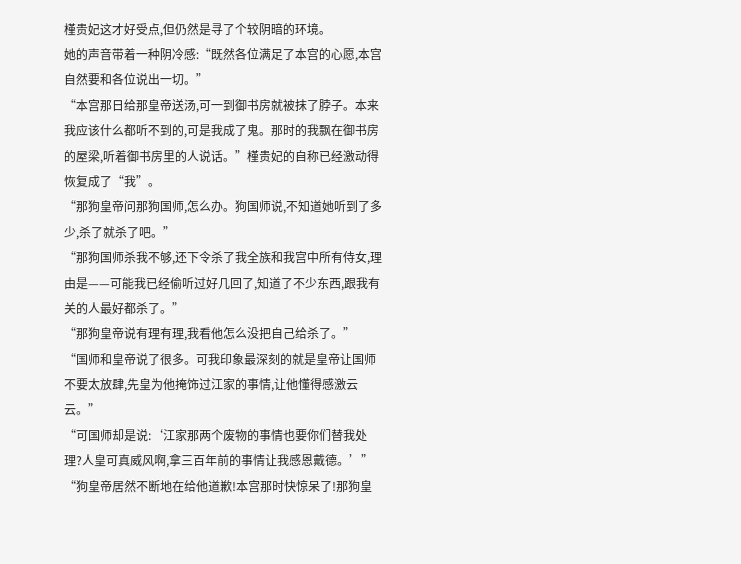槿贵妃这才好受点,但仍然是寻了个较阴暗的环境。
她的声音带着一种阴冷感:“既然各位满足了本宫的心愿,本宫自然要和各位说出一切。”
“本宫那日给那皇帝送汤,可一到御书房就被抹了脖子。本来我应该什么都听不到的,可是我成了鬼。那时的我飘在御书房的屋梁,听着御书房里的人说话。”槿贵妃的自称已经激动得恢复成了“我”。
“那狗皇帝问那狗国师,怎么办。狗国师说,不知道她听到了多少,杀了就杀了吧。”
“那狗国师杀我不够,还下令杀了我全族和我宫中所有侍女,理由是——可能我已经偷听过好几回了,知道了不少东西,跟我有关的人最好都杀了。”
“那狗皇帝说有理有理,我看他怎么没把自己给杀了。”
“国师和皇帝说了很多。可我印象最深刻的就是皇帝让国师不要太放肆,先皇为他掩饰过江家的事情,让他懂得感激云云。”
“可国师却是说:‘江家那两个废物的事情也要你们替我处理?人皇可真威风啊,拿三百年前的事情让我感恩戴德。’”
“狗皇帝居然不断地在给他道歉!本宫那时快惊呆了!那狗皇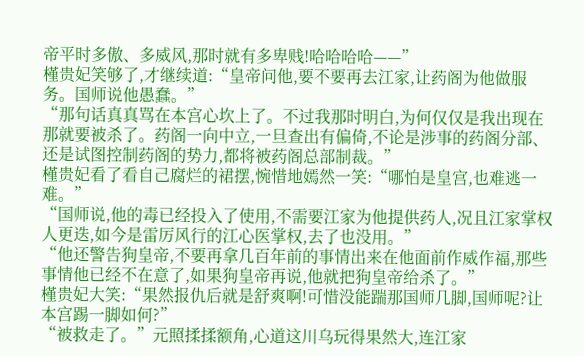帝平时多傲、多威风,那时就有多卑贱!哈哈哈哈——”
槿贵妃笑够了,才继续道:“皇帝问他,要不要再去江家,让药阁为他做服务。国师说他愚蠢。”
“那句话真真骂在本宫心坎上了。不过我那时明白,为何仅仅是我出现在那就要被杀了。药阁一向中立,一旦查出有偏倚,不论是涉事的药阁分部、还是试图控制药阁的势力,都将被药阁总部制裁。”
槿贵妃看了看自己腐烂的裙摆,惋惜地嫣然一笑:“哪怕是皇宫,也难逃一难。”
“国师说,他的毒已经投入了使用,不需要江家为他提供药人,况且江家掌权人更迭,如今是雷厉风行的江心医掌权,去了也没用。”
“他还警告狗皇帝,不要再拿几百年前的事情出来在他面前作威作福,那些事情他已经不在意了,如果狗皇帝再说,他就把狗皇帝给杀了。”
槿贵妃大笑:“果然报仇后就是舒爽啊!可惜没能踹那国师几脚,国师呢?让本宫踢一脚如何?”
“被救走了。”元照揉揉额角,心道这川乌玩得果然大,连江家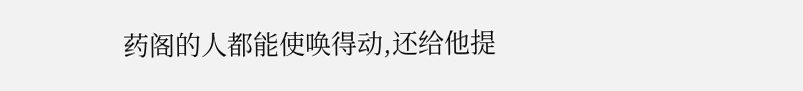药阁的人都能使唤得动,还给他提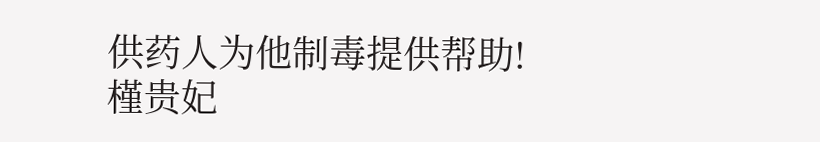供药人为他制毒提供帮助!
槿贵妃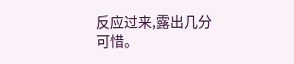反应过来,露出几分可惜。